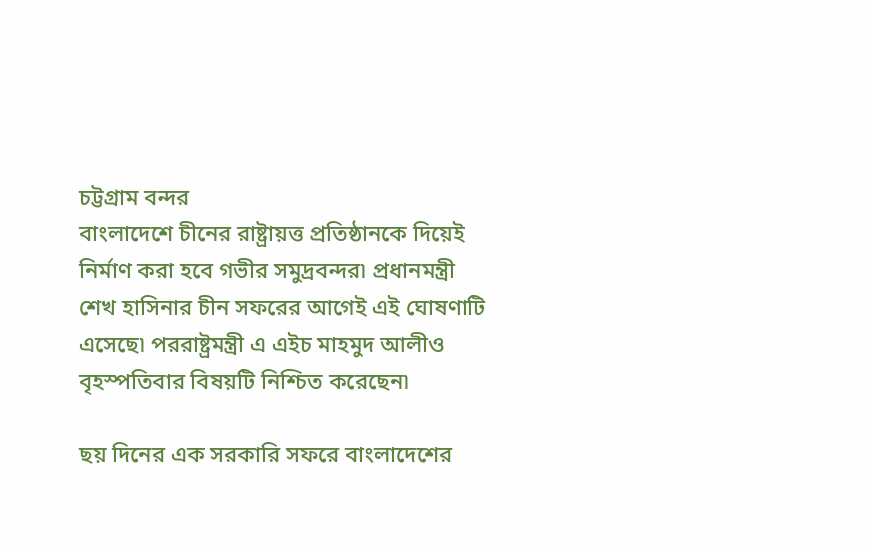চট্টগ্রাম বন্দর
বাংলাদেশে চীনের রাষ্ট্রায়ত্ত প্রতিষ্ঠানকে দিয়েই নির্মাণ করা হবে গভীর সমুদ্রবন্দর৷ প্রধানমন্ত্রী শেখ হাসিনার চীন সফরের আগেই এই ঘোষণাটি এসেছে৷ পররাষ্ট্রমন্ত্রী এ এইচ মাহমুদ আলীও বৃহস্পতিবার বিষয়টি নিশ্চিত করেছেন৷

ছয় দিনের এক সরকারি সফরে বাংলাদেশের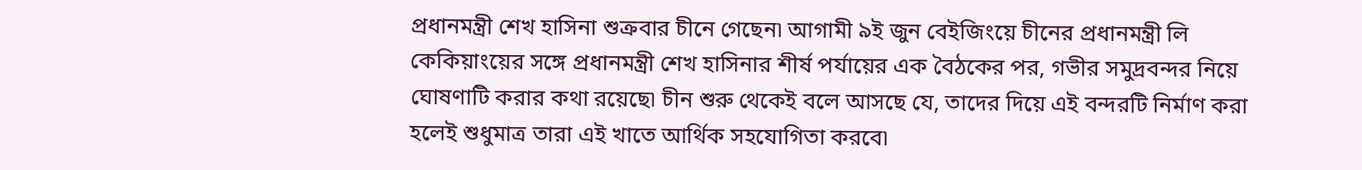প্রধানমন্ত্রী শেখ হাসিনা শুক্রবার চীনে গেছেন৷ আগামী ৯ই জুন বেইজিংয়ে চীনের প্রধানমন্ত্রী লি কেকিয়াংয়ের সঙ্গে প্রধানমন্ত্রী শেখ হাসিনার শীর্ষ পর্যায়ের এক বৈঠকের পর, গভীর সমুদ্রবন্দর নিয়ে ঘোষণাটি করার কথা রয়েছে৷ চীন শুরু থেকেই বলে আসছে যে, তাদের দিয়ে এই বন্দরটি নির্মাণ করা হলেই শুধুমাত্র তারা এই খাতে আর্থিক সহযোগিতা করবে৷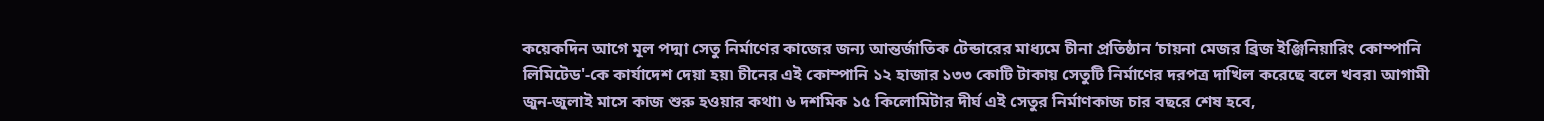কয়েকদিন আগে মূল পদ্মা সেতু নির্মাণের কাজের জন্য আন্তর্জাতিক টেন্ডারের মাধ্যমে চীনা প্রতিষ্ঠান ‘চায়না মেজর ব্রিজ ইঞ্জিনিয়ারিং কোম্পানি লিমিটেড'-কে কার্যাদেশ দেয়া হয়৷ চীনের এই কোম্পানি ১২ হাজার ১৩৩ কোটি টাকায় সেতুটি নির্মাণের দরপত্র দাখিল করেছে বলে খবর৷ আগামী জুন-জুলাই মাসে কাজ শুরু হওয়ার কথা৷ ৬ দশমিক ১৫ কিলোমিটার দীর্ঘ এই সেতুর নির্মাণকাজ চার বছরে শেষ হবে,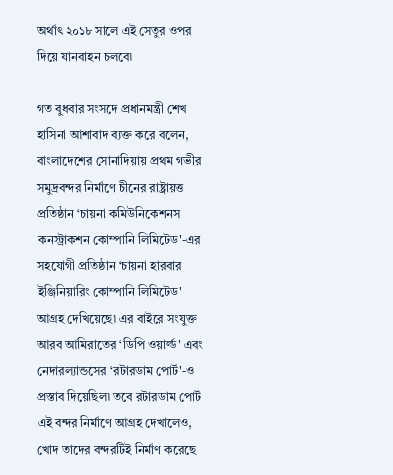অর্থাৎ ২০১৮ সালে এই সেতুর ওপর দিয়ে যানবাহন চলবে৷

গত বুধবার সংসদে প্রধানমন্ত্রী শেখ হাসিনা আশাবাদ ব্যক্ত করে বলেন, বাংলাদেশের সোনাদিয়ায় প্রথম গভীর সমুদ্রবন্দর নির্মাণে চীনের রাষ্ট্রায়ত্ত প্রতিষ্ঠান ‘চায়না কমিউনিকেশনস কনস্ট্রাকশন কোম্পানি লিমিটেড'-এর সহযোগী প্রতিষ্ঠান ‘চায়না হারবার ইঞ্জিনিয়ারিং কোম্পানি লিমিটেড' আগ্রহ দেখিয়েছে৷ এর বাইরে সংযুক্ত আরব আমিরাতের ‘ডিপি ওয়ার্ল্ড' এবং নেদারল্যান্ডসের ‘রটারডাম পোর্ট'-ও প্রস্তাব দিয়েছিল৷ তবে রটারডাম পোর্ট এই বন্দর নির্মাণে আগ্রহ দেখালেও, খোদ তাদের বন্দরটিই নির্মাণ করেছে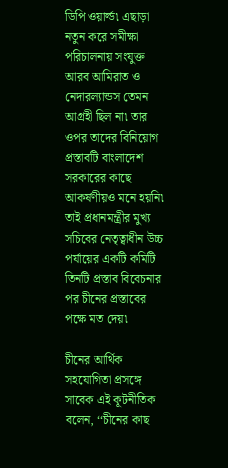ডিপি ওয়ার্ল্ড৷ এছাড়া নতুন করে সমীক্ষা পরিচালনায় সংযুক্ত আরব আমিরাত ও নেদারল্যান্ডস তেমন আগ্রহী ছিল না৷ তার ওপর তাদের বিনিয়োগ প্রস্তাবটি বাংলাদেশ সরকারের কাছে আকর্ষণীয়ও মনে হয়নি৷ তাই প্রধানমন্ত্রীর মুখ্য সচিবের নেতৃত্বাধীন উচ্চ পর্যায়ের একটি কমিটি তিনটি প্রস্তাব বিবেচনার পর চীনের প্রস্তাবের পক্ষে মত দেয়৷

চীনের আর্থিক সহযোগিতা প্রসঙ্গে সাবেক এই কূটনীতিক বলেন, ‘‘চীনের কাছ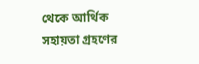থেকে আর্থিক সহায়তা গ্রহণের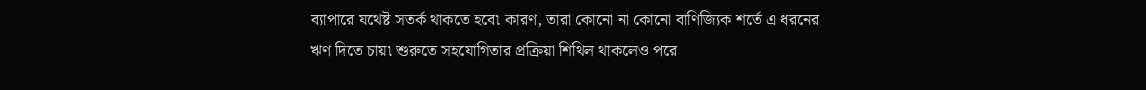ব্যাপারে যথেষ্ট সতর্ক থাকতে হবে৷ কারণ, তারা কোনো না কোনো বাণিজ্যিক শর্তে এ ধরনের ঋণ দিতে চায়৷ শুরুতে সহযোগিতার প্রক্রিয়া শিথিল থাকলেও পরে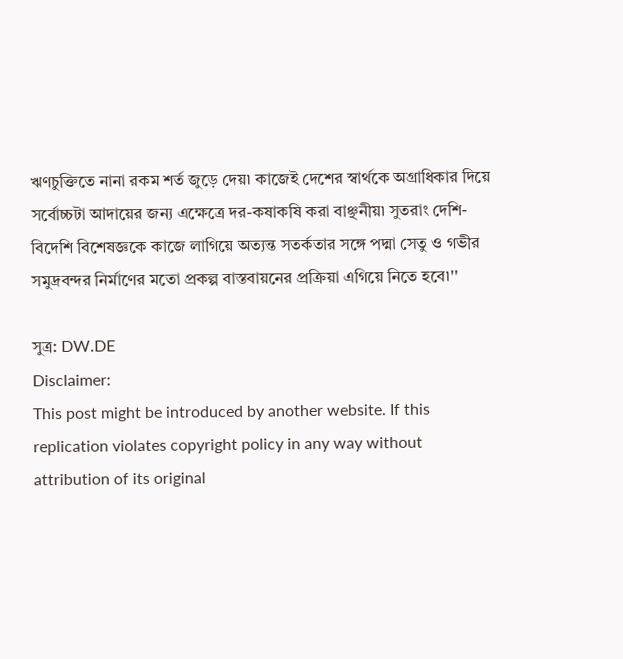ঋণচুক্তিতে নানা রকম শর্ত জুড়ে দেয়৷ কাজেই দেশের স্বার্থকে অগ্রাধিকার দিয়ে সর্বোচ্চটা আদায়ের জন্য এক্ষেত্রে দর-কষাকষি করা বাঞ্ছনীয়৷ সুতরাং দেশি-বিদেশি বিশেষজ্ঞকে কাজে লাগিয়ে অত্যন্ত সতর্কতার সঙ্গে পদ্মা সেতু ও গভীর সমুদ্রবন্দর নির্মাণের মতো প্রকল্প বাস্তবায়নের প্রক্রিয়া এগিয়ে নিতে হবে৷''

সুত্র: DW.DE
Disclaimer:
This post might be introduced by another website. If this replication violates copyright policy in any way without attribution of its original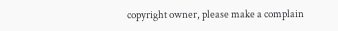copyright owner, please make a complain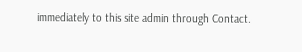immediately to this site admin through Contact.